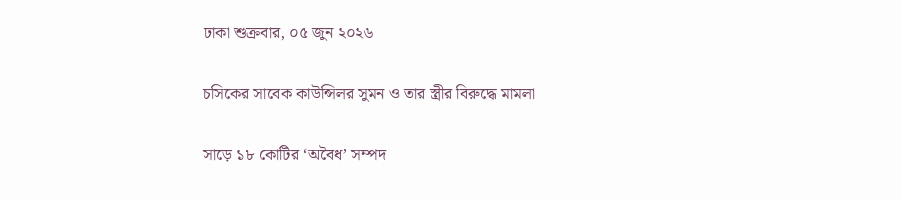ঢাকা শুক্রবার, ০৫ জুন ২০২৬

চসিকের সাবেক কাউন্সিলর সুমন ও তার স্ত্রীর বিরুদ্ধে মামলা

সাড়ে ১৮ কোটির ‘অবৈধ’ সম্পদ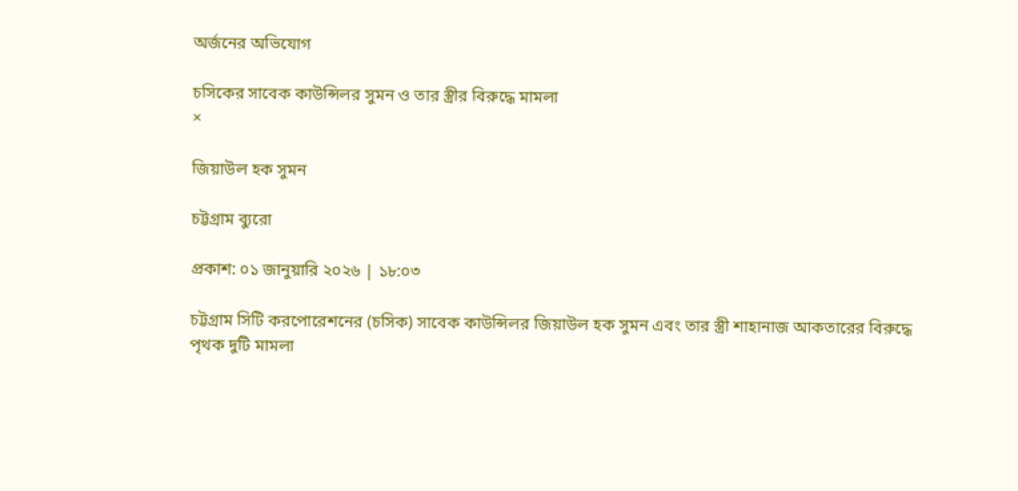অর্জনের অভিযোগ

চসিকের সাবেক কাউন্সিলর সুমন ও তার স্ত্রীর বিরুদ্ধে মামলা
×

জিয়াউল হক সুমন

চট্টগ্রাম ব্যুরো

প্রকাশ: ০১ জানুয়ারি ২০২৬ | ১৮:০৩

চট্টগ্রাম সিটি করপোরেশনের (চসিক) সাবেক কাউন্সিলর জিয়াউল হক সুমন এবং তার স্ত্রী শাহানাজ আকতারের বিরুদ্ধে পৃথক দুটি মামলা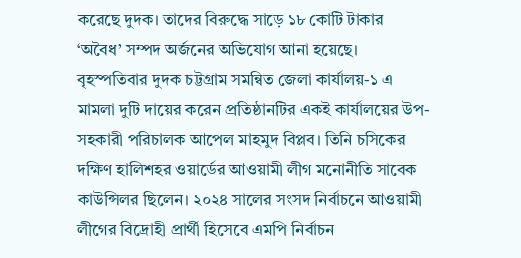করেছে দুদক। তাদের বিরুদ্ধে সাড়ে ১৮ কোটি টাকার ‘অবৈধ’ সম্পদ অর্জনের অভিযোগ আনা হয়েছে। বৃহস্পতিবার দুদক চট্টগ্রাম সমন্বিত জেলা কার্যালয়-১ এ মামলা দুটি দায়ের করেন প্রতিষ্ঠানটির একই কার্যালয়ের উপ-সহকারী পরিচালক আপেল মাহমুদ বিপ্লব। তিনি চসিকের দক্ষিণ হালিশহর ওয়ার্ডের আওয়ামী লীগ মনোনীতি সাবেক কাউন্সিলর ছিলেন। ২০২৪ সালের সংসদ নির্বাচনে আওয়ামী লীগের বিদ্রোহী প্রার্থী হিসেবে এমপি নির্বাচন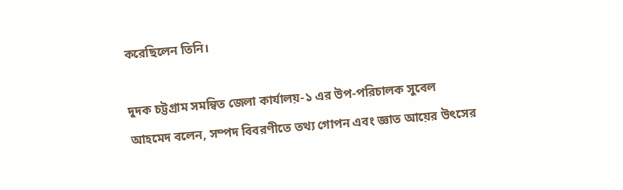করেছিলেন তিনি।

দুদক চট্টগ্রাম সমন্বিত জেলা কার্যালয়-১ এর উপ-পরিচালক সুবেল আহমেদ বলেন, সম্পদ বিবরণীতে তথ্য গোপন এবং জ্ঞাত আয়ের উৎসের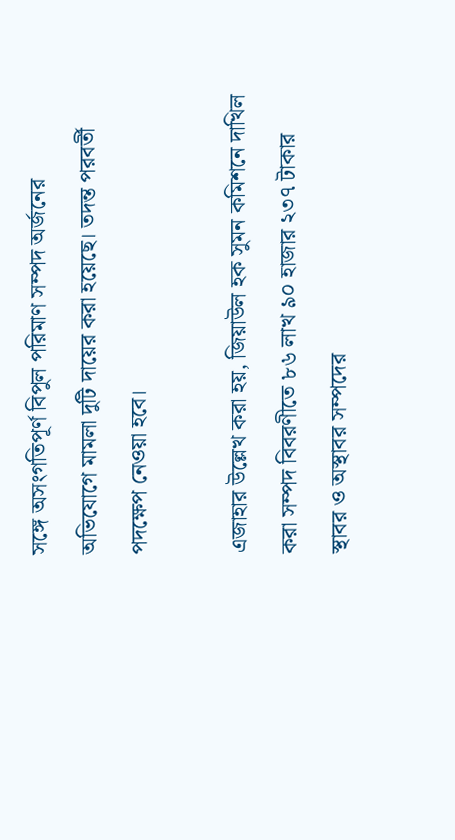সঙ্গে অসংগতিপূর্ণ বিপুল পরিমাণ সম্পদ অর্জনের অভিযোগে মামলা দুটি দায়ের করা হয়েছে। তদন্ত পরবর্তী পদক্ষেপ নেওয়া হবে।

এজাহার উল্লেখ করা হয়, জিয়াউল হক সুমন কমিশনে দাখিল করা সম্পদ বিবরণীতে ৮৬ লাখ ৯০ হাজার ২৩৭ টাকার স্থাবর ও অস্থাবর সম্পদের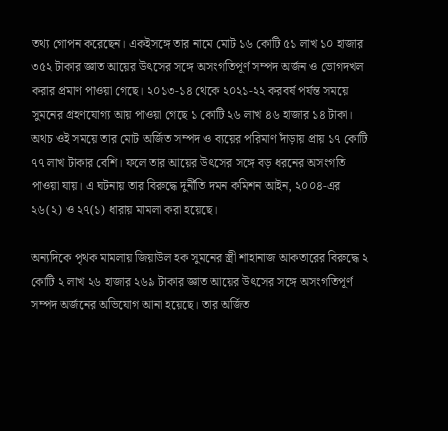তথ্য গোপন করেছেন। একইসঙ্গে তার নামে মোট ১৬ কোটি ৫১ লাখ ১০ হাজার ৩৫২ টাকার জ্ঞাত আয়ের উৎসের সঙ্গে অসংগতিপূর্ণ সম্পদ অর্জন ও ভোগদখল করার প্রমাণ পাওয়া গেছে। ২০১৩-১৪ থেকে ২০২১-২২ করবর্ষ পর্যন্ত সময়ে সুমনের গ্রহণযোগ্য আয় পাওয়া গেছে ১ কোটি ২৬ লাখ ৪৬ হাজার ১৪ টাকা। অথচ ওই সময়ে তার মোট অর্জিত সম্পদ ও ব্যয়ের পরিমাণ দাঁড়ায় প্রায় ১৭ কোটি ৭৭ লাখ টাকার বেশি। ফলে তার আয়ের উৎসের সঙ্গে বড় ধরনের অসংগতি পাওয়া যায়। এ ঘটনায় তার বিরুদ্ধে দুর্নীতি দমন কমিশন আইন, ২০০৪-এর ২৬(২) ও ২৭(১) ধারায় মামলা করা হয়েছে।

অন্যদিকে পৃথক মামলায় জিয়াউল হক সুমনের স্ত্রী শাহানাজ আকতারের বিরুদ্ধে ২ কোটি ২ লাখ ২৬ হাজার ২৬৯ টাকার জ্ঞাত আয়ের উৎসের সঙ্গে অসংগতিপূর্ণ সম্পদ অর্জনের অভিযোগ আনা হয়েছে। তার অর্জিত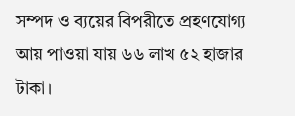সম্পদ ও ব্যয়ের বিপরীতে প্রহণযোগ্য আয় পাওয়া যায় ৬৬ লাখ ৫২ হাজার টাকা।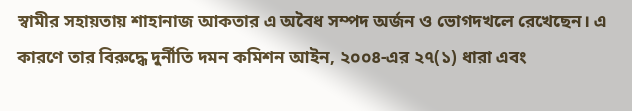স্বামীর সহায়তায় শাহানাজ আকতার এ অবৈধ সম্পদ অর্জন ও ভোগদখলে রেখেছেন। এ কারণে তার বিরুদ্ধে দুর্নীতি দমন কমিশন আইন, ২০০৪-এর ২৭(১) ধারা এবং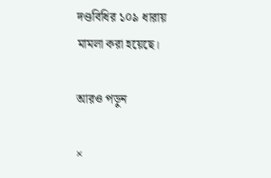দণ্ডবিধির ১০৯ ধারায় মামলা করা হয়েছে।

আরও পড়ুন

×